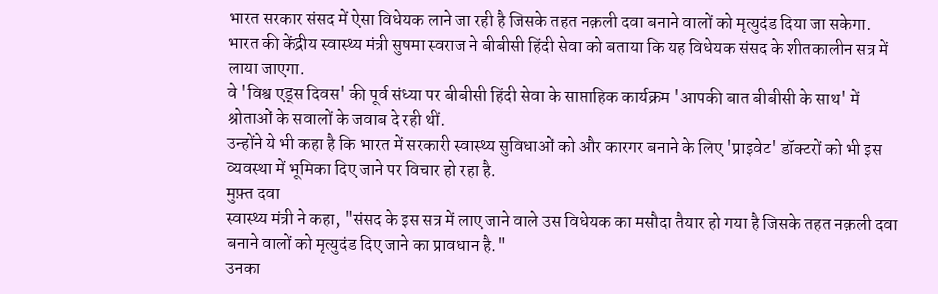भारत सरकार संसद में ऐसा विधेयक लाने जा रही है जिसके तहत नक़ली दवा बनाने वालों को मृत्युदंड दिया जा सकेगा.
भारत की केंद्रीय स्वास्थ्य मंत्री सुषमा स्वराज ने बीबीसी हिंदी सेवा को बताया कि यह विधेयक संसद के शीतकालीन सत्र में लाया जाएगा.
वे 'विश्व एड्स दिवस' की पूर्व संध्या पर बीबीसी हिंदी सेवा के साप्ताहिक कार्यक्रम 'आपकी बात बीबीसी के साथ' में श्रोताओं के सवालों के जवाब दे रही थीं.
उन्होंने ये भी कहा है कि भारत में सरकारी स्वास्थ्य सुविधाओं को और कारगर बनाने के लिए 'प्राइवेट' डॉक्टरों को भी इस व्यवस्था में भूमिका दिए जाने पर विचार हो रहा है.
मुफ़्त दवा
स्वास्थ्य मंत्री ने कहा, "संसद के इस सत्र में लाए जाने वाले उस विधेयक का मसौदा तैयार हो गया है जिसके तहत नक़ली दवा बनाने वालों को मृत्युदंड दिए जाने का प्रावधान है."
उनका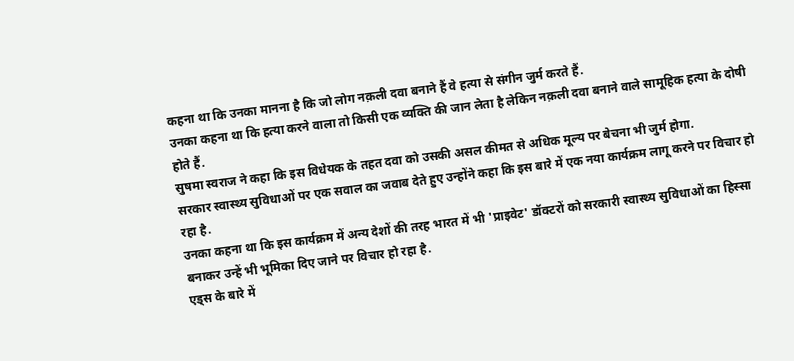कहना था कि उनका मानना है कि जो लोग नक़ली दवा बनाने हैं वे हत्या से संगीन जुर्म करते हैं.
उनका कहना था कि हत्या करने वाला तो किसी एक व्यक्ति की जान लेता है लेकिन नक़ली दवा बनाने वाले सामूहिक हत्या के दोषी होते हैं.
सुषमा स्वराज ने कहा कि इस विधेयक के तहत दवा को उसकी असल कीमत से अधिक मूल्य पर बेचना भी जुर्म होगा.
सरकार स्वास्थ्य सुविधाओं पर एक सवाल का जवाब देते हुए उन्होंने कहा कि इस बारे में एक नया कार्यक्रम लागू करने पर विचार हो रहा है.
उनका कहना था कि इस कार्यक्रम में अन्य देशों की तरह भारत में भी 'प्राइवेट' डॉक्टरों को सरकारी स्वास्थ्य सुविधाओं का हिस्सा बनाकर उन्हें भी भूमिका दिए जाने पर विचार हो रहा है.
एड्स के बारे में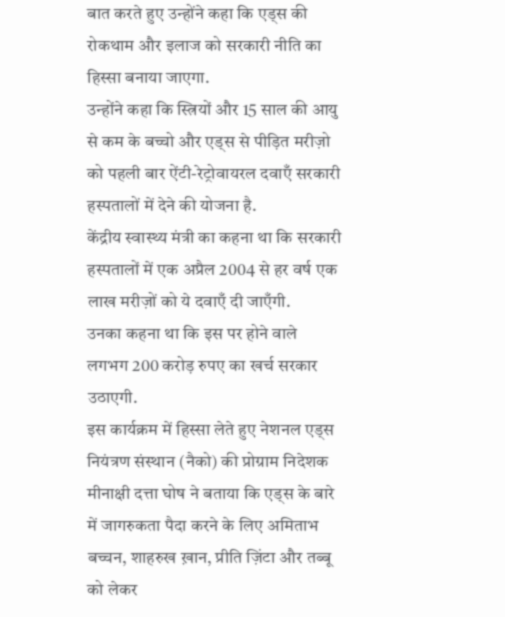बात करते हुए उन्होंने कहा कि एड्स की रोकथाम और इलाज को सरकारी नीति का हिस्सा बनाया जाएगा.
उन्होंने कहा कि स्त्रियों और 15 साल की आयु से कम के बच्चो और एड्स से पीड़ित मरीज़ो को पहली बार ऐंटी-रेट्रोवायरल दवाएँ सरकारी हस्पतालों में देने की योजना है.
केंद्रीय स्वास्थ्य मंत्री का कहना था कि सरकारी हस्पतालों में एक अप्रैल 2004 से हर वर्ष एक लाख मरीज़ों को ये दवाएँ दी जाएँगी.
उनका कहना था कि इस पर होने वाले लगभग 200 करोड़ रुपए का खर्च सरकार उठाएगी.
इस कार्यक्रम में हिस्सा लेते हुए नेशनल एड्स नियंत्रण संस्थान (नैको) की प्रोग्राम निदेशक मीनाक्षी दत्ता घोष ने बताया कि एड्स के बारे में जागरुकता पैदा करने के लिए अमिताभ बच्चन, शाहरुख ख़ान, प्रीति ज़िंटा और तब्बू को लेकर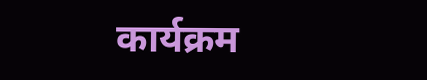कार्यक्रम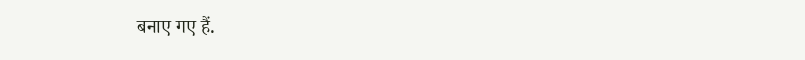बनाए गए हैं.